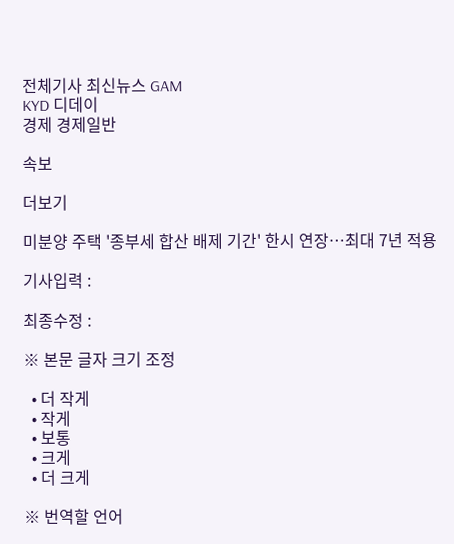전체기사 최신뉴스 GAM
KYD 디데이
경제 경제일반

속보

더보기

미분양 주택 '종부세 합산 배제 기간' 한시 연장…최대 7년 적용

기사입력 :

최종수정 :

※ 본문 글자 크기 조정

  • 더 작게
  • 작게
  • 보통
  • 크게
  • 더 크게

※ 번역할 언어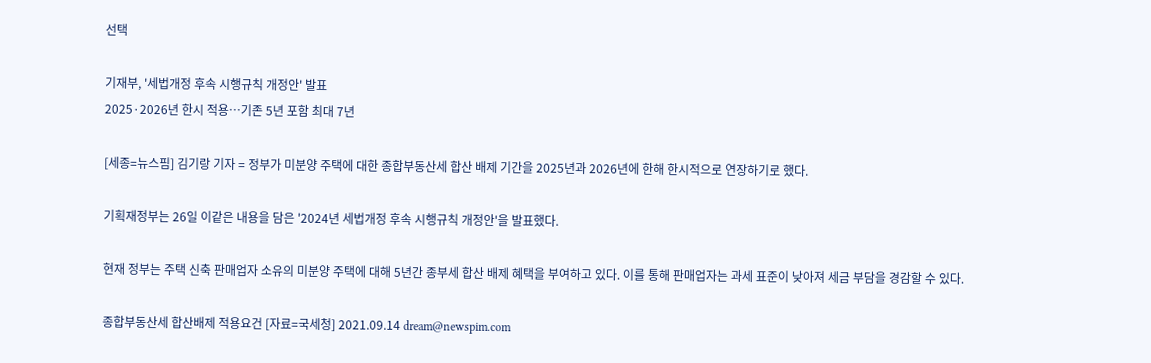선택

기재부, '세법개정 후속 시행규칙 개정안' 발표
2025·2026년 한시 적용…기존 5년 포함 최대 7년

[세종=뉴스핌] 김기랑 기자 = 정부가 미분양 주택에 대한 종합부동산세 합산 배제 기간을 2025년과 2026년에 한해 한시적으로 연장하기로 했다.

기획재정부는 26일 이같은 내용을 담은 '2024년 세법개정 후속 시행규칙 개정안'을 발표했다.

현재 정부는 주택 신축 판매업자 소유의 미분양 주택에 대해 5년간 종부세 합산 배제 혜택을 부여하고 있다. 이를 통해 판매업자는 과세 표준이 낮아져 세금 부담을 경감할 수 있다.

종합부동산세 합산배제 적용요건 [자료=국세청] 2021.09.14 dream@newspim.com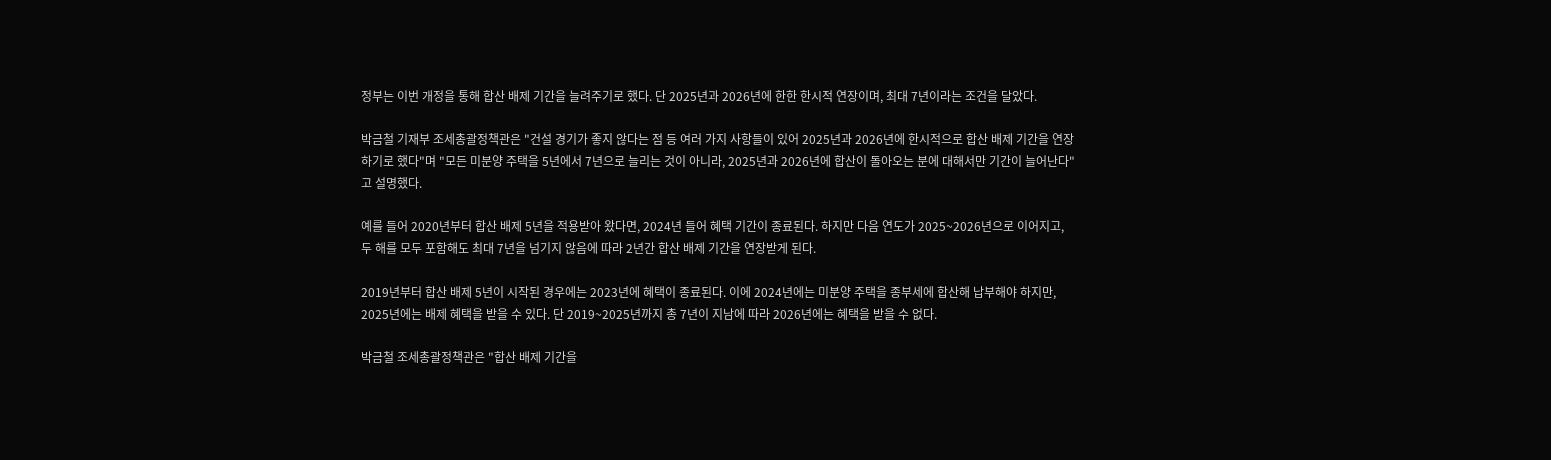정부는 이번 개정을 통해 합산 배제 기간을 늘려주기로 했다. 단 2025년과 2026년에 한한 한시적 연장이며, 최대 7년이라는 조건을 달았다.

박금철 기재부 조세총괄정책관은 "건설 경기가 좋지 않다는 점 등 여러 가지 사항들이 있어 2025년과 2026년에 한시적으로 합산 배제 기간을 연장하기로 했다"며 "모든 미분양 주택을 5년에서 7년으로 늘리는 것이 아니라, 2025년과 2026년에 합산이 돌아오는 분에 대해서만 기간이 늘어난다"고 설명했다.

예를 들어 2020년부터 합산 배제 5년을 적용받아 왔다면, 2024년 들어 혜택 기간이 종료된다. 하지만 다음 연도가 2025~2026년으로 이어지고, 두 해를 모두 포함해도 최대 7년을 넘기지 않음에 따라 2년간 합산 배제 기간을 연장받게 된다.

2019년부터 합산 배제 5년이 시작된 경우에는 2023년에 혜택이 종료된다. 이에 2024년에는 미분양 주택을 종부세에 합산해 납부해야 하지만, 2025년에는 배제 혜택을 받을 수 있다. 단 2019~2025년까지 총 7년이 지남에 따라 2026년에는 혜택을 받을 수 없다.

박금철 조세총괄정책관은 "합산 배제 기간을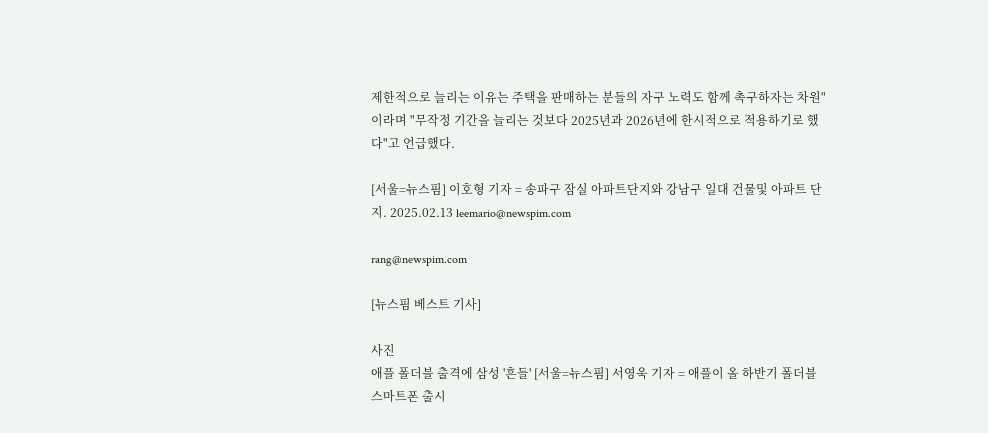제한적으로 늘리는 이유는 주택을 판매하는 분들의 자구 노력도 함께 촉구하자는 차원"이라며 "무작정 기간을 늘리는 것보다 2025년과 2026년에 한시적으로 적용하기로 했다"고 언급했다.

[서울=뉴스핌] 이호형 기자 = 송파구 잠실 아파트단지와 강남구 일대 건물및 아파트 단지. 2025.02.13 leemario@newspim.com

rang@newspim.com

[뉴스핌 베스트 기사]

사진
애플 폴더블 출격에 삼성 '흔들' [서울=뉴스핌] 서영욱 기자 = 애플이 올 하반기 폴더블 스마트폰 출시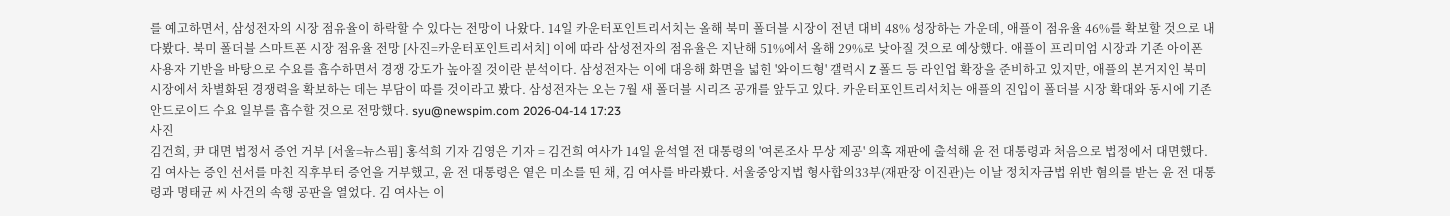를 예고하면서, 삼성전자의 시장 점유율이 하락할 수 있다는 전망이 나왔다. 14일 카운터포인트리서치는 올해 북미 폴더블 시장이 전년 대비 48% 성장하는 가운데, 애플이 점유율 46%를 확보할 것으로 내다봤다. 북미 폴더블 스마트폰 시장 점유율 전망 [사진=카운터포인트리서치] 이에 따라 삼성전자의 점유율은 지난해 51%에서 올해 29%로 낮아질 것으로 예상했다. 애플이 프리미엄 시장과 기존 아이폰 사용자 기반을 바탕으로 수요를 흡수하면서 경쟁 강도가 높아질 것이란 분석이다. 삼성전자는 이에 대응해 화면을 넓힌 '와이드형' 갤럭시 Z 폴드 등 라인업 확장을 준비하고 있지만, 애플의 본거지인 북미 시장에서 차별화된 경쟁력을 확보하는 데는 부담이 따를 것이라고 봤다. 삼성전자는 오는 7월 새 폴더블 시리즈 공개를 앞두고 있다. 카운터포인트리서치는 애플의 진입이 폴더블 시장 확대와 동시에 기존 안드로이드 수요 일부를 흡수할 것으로 전망했다. syu@newspim.com 2026-04-14 17:23
사진
김건희, 尹 대면 법정서 증언 거부 [서울=뉴스핌] 홍석희 기자 김영은 기자 = 김건희 여사가 14일 윤석열 전 대통령의 '여론조사 무상 제공' 의혹 재판에 출석해 윤 전 대통령과 처음으로 법정에서 대면했다. 김 여사는 증인 선서를 마친 직후부터 증언을 거부했고, 윤 전 대통령은 옅은 미소를 띤 채, 김 여사를 바라봤다. 서울중앙지법 형사합의33부(재판장 이진관)는 이날 정치자금법 위반 혐의를 받는 윤 전 대통령과 명태균 씨 사건의 속행 공판을 열었다. 김 여사는 이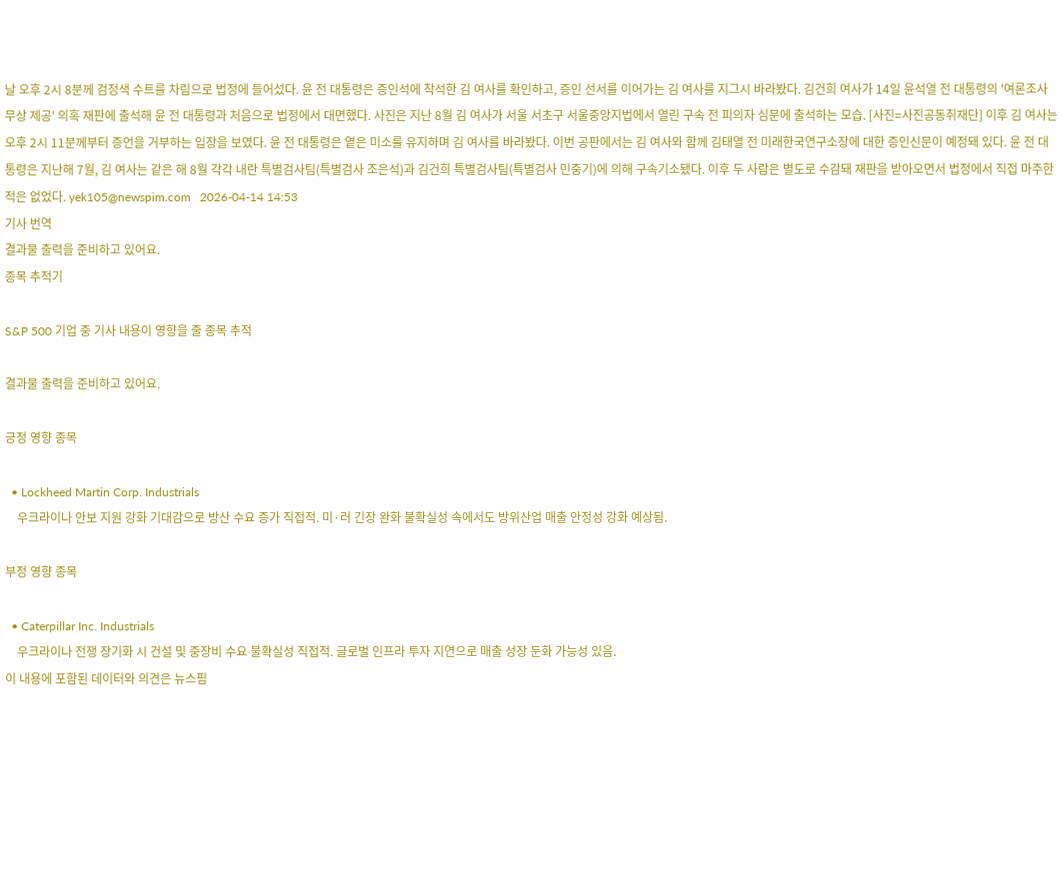날 오후 2시 8분께 검정색 수트를 차림으로 법정에 들어섰다. 윤 전 대통령은 증인석에 착석한 김 여사를 확인하고, 증인 선서를 이어가는 김 여사를 지그시 바라봤다. 김건희 여사가 14일 윤석열 전 대통령의 '여론조사 무상 제공' 의혹 재판에 출석해 윤 전 대통령과 처음으로 법정에서 대면했다. 사진은 지난 8월 김 여사가 서울 서초구 서울중앙지법에서 열린 구속 전 피의자 심문에 출석하는 모습. [사진=사진공동취재단] 이후 김 여사는 오후 2시 11분께부터 증언을 거부하는 입장을 보였다. 윤 전 대통령은 옅은 미소를 유지하며 김 여사를 바라봤다. 이번 공판에서는 김 여사와 함께 김태열 전 미래한국연구소장에 대한 증인신문이 예정돼 있다. 윤 전 대통령은 지난해 7월, 김 여사는 같은 해 8월 각각 내란 특별검사팀(특별검사 조은석)과 김건희 특별검사팀(특별검사 민중기)에 의해 구속기소됐다. 이후 두 사람은 별도로 수감돼 재판을 받아오면서 법정에서 직접 마주한 적은 없었다. yek105@newspim.com   2026-04-14 14:53
기사 번역
결과물 출력을 준비하고 있어요.
종목 추적기

S&P 500 기업 중 기사 내용이 영향을 줄 종목 추적

결과물 출력을 준비하고 있어요.

긍정 영향 종목

  • Lockheed Martin Corp. Industrials
    우크라이나 안보 지원 강화 기대감으로 방산 수요 증가 직접적. 미·러 긴장 완화 불확실성 속에서도 방위산업 매출 안정성 강화 예상됨.

부정 영향 종목

  • Caterpillar Inc. Industrials
    우크라이나 전쟁 장기화 시 건설 및 중장비 수요 불확실성 직접적. 글로벌 인프라 투자 지연으로 매출 성장 둔화 가능성 있음.
이 내용에 포함된 데이터와 의견은 뉴스핌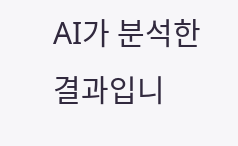AI가 분석한 결과입니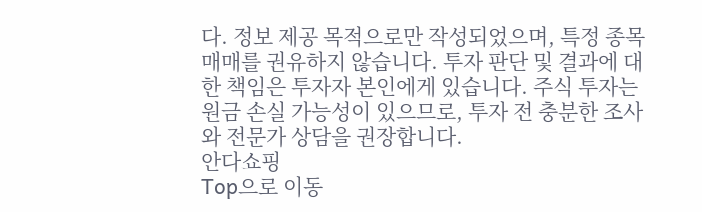다. 정보 제공 목적으로만 작성되었으며, 특정 종목 매매를 권유하지 않습니다. 투자 판단 및 결과에 대한 책임은 투자자 본인에게 있습니다. 주식 투자는 원금 손실 가능성이 있으므로, 투자 전 충분한 조사와 전문가 상담을 권장합니다.
안다쇼핑
Top으로 이동